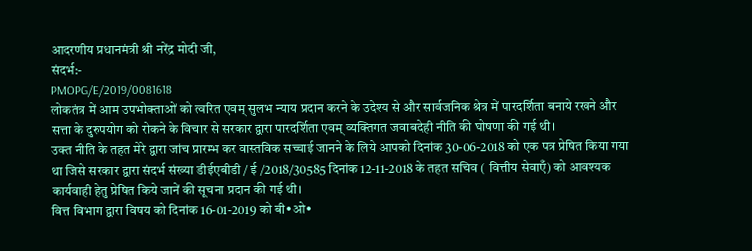आदरणीय प्रधानमंत्री श्री नरेंद्र मोदी जी,
संदर्भ:-
PMOPG/E/2019/0081618
लोकतंत्र में आम उपभोक्ताओं को त्वरित एवम् सुलभ न्याय प्रदान करने के उदेश्य से और सार्वजनिक श्रेत्र में पारदर्शिता बनाये रखने और सत्ता के दुरुपयोग को रोकने के विचार से सरकार द्वारा पारदर्शिता एवम् व्यक्तिगत जवाबदेही नीति की घोषणा की गई थी।
उक्त नीति के तहत मेरे द्वारा जांच प्रारम्भ कर वास्तविक सच्चाई जानने के लिये आपको दिनांक 30-06-2018 को एक पत्र प्रेषित किया गया था जिसे सरकार द्वारा संदर्भ संख्या डीईएबीडी / ई /2018/30585 दिनांक 12-11-2018 के तहत सचिव ( वित्तीय सेवाएँ) को आवश्यक कार्यवाही हेतु प्रेषित किये जानें की सूचना प्रदान की गई थी।
वित्त विभाग द्वारा विषय को दिनांक 16-01-2019 को बी•ओ•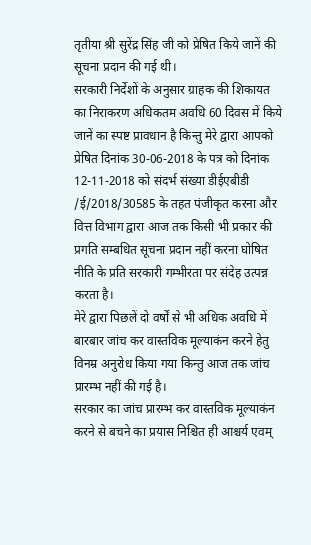तृतीया श्री सुरेंद्र सिंह जी को प्रेषित किये जानें की सूचना प्रदान की गई थी।
सरकारी निर्देशों के अनुसार ग्राहक की शिकायत का निराकरण अधिकतम अवधि 60 दिवस में किये जानें का स्पष्ट प्रावधान है किन्तु मेरे द्वारा आपको प्रेषित दिनांक 30-06-2018 के पत्र को दिनांक 12-11-2018 को संदर्भ संख्या डीईएबीडी /ई/2018/30585 के तहत पंजीकृत करना और वित्त विभाग द्वारा आज तक किसी भी प्रकार की प्रगति सम्बधित सूचना प्रदान नहीं करना घोषित नीति के प्रति सरकारी गम्भीरता पर संदेह उत्पन्न करता है।
मेरे द्वारा पिछलें दो वर्षों से भी अधिक अवधि में बारबार जांच कर वास्तविक मूल्याकंन करने हेतु विनम्र अनुरोध किया गया किन्तु आज तक जांच प्रारम्भ नहीं की गई है।
सरकार का जांच प्रारम्भ कर वास्तविक मूल्याकंन करने से बचने का प्रयास निश्चित ही आश्चर्य एवम्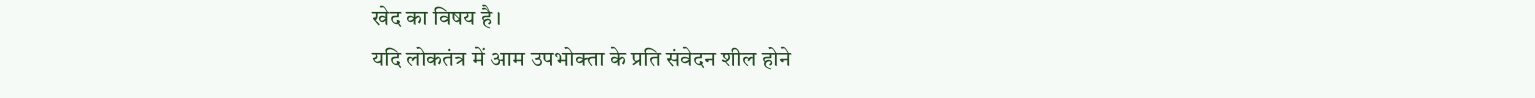खेद का विषय है।
यदि लोकतंत्र में आम उपभोक्ता के प्रति संवेदन शील होने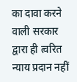का दावा करने वाली सरकार द्वारा ही त्वरित न्याय प्रदान नहीं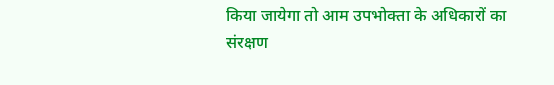किया जायेगा तो आम उपभोक्ता के अधिकारों का संरक्षण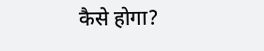कैसे होगा?